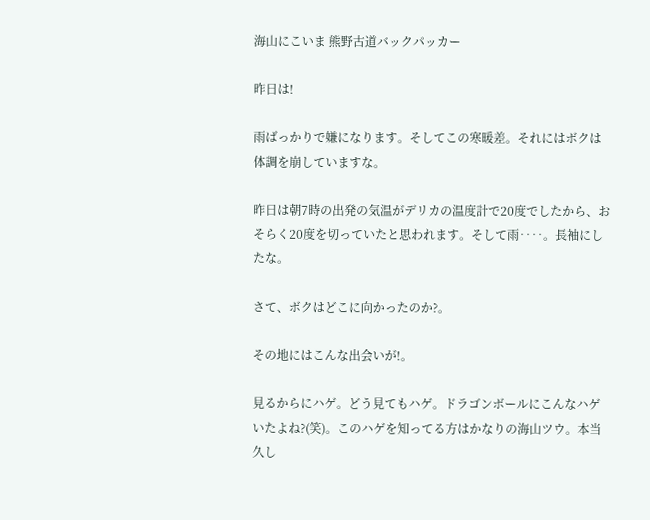海山にこいま 熊野古道バックパッカー

昨日は!

雨ばっかりで嫌になります。そしてこの寒暖差。それにはボクは体調を崩していますな。

昨日は朝7時の出発の気温がデリカの温度計で20度でしたから、おそらく20度を切っていたと思われます。そして雨‥‥。長袖にしたな。

さて、ボクはどこに向かったのか?。

その地にはこんな出会いが!。

見るからにハゲ。どう見てもハゲ。ドラゴンボールにこんなハゲいたよね?(笑)。このハゲを知ってる方はかなりの海山ツウ。本当久し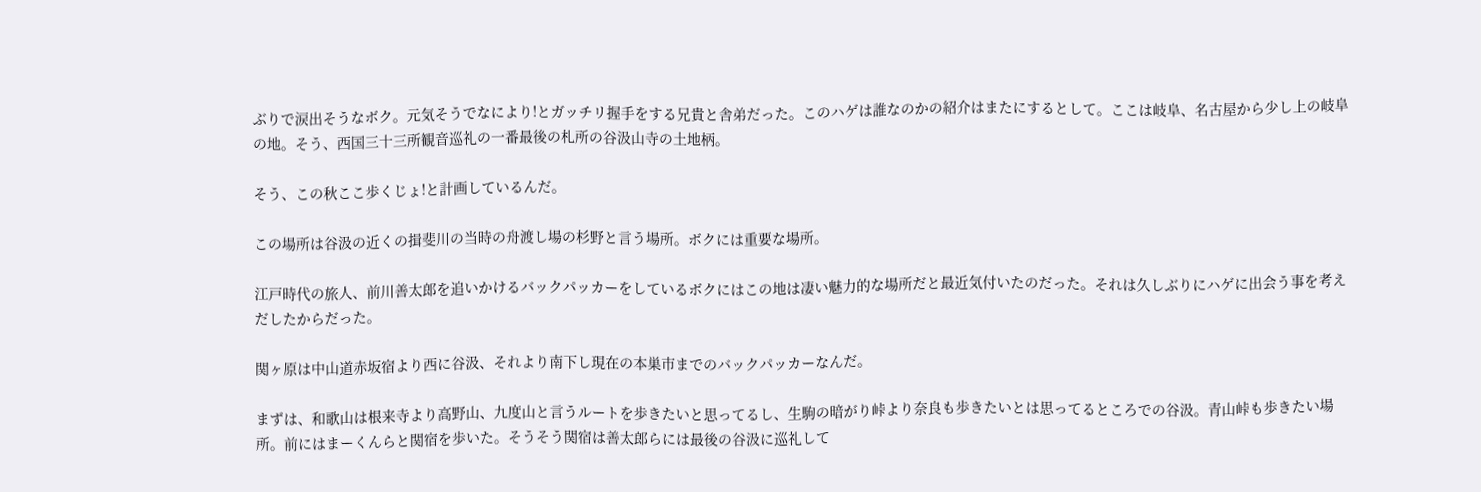ぶりで涙出そうなボク。元気そうでなにより!とガッチリ握手をする兄貴と舎弟だった。このハゲは誰なのかの紹介はまたにするとして。ここは岐阜、名古屋から少し上の岐阜の地。そう、西国三十三所観音巡礼の一番最後の札所の谷汲山寺の土地柄。

そう、この秋ここ歩くじょ!と計画しているんだ。

この場所は谷汲の近くの揖斐川の当時の舟渡し場の杉野と言う場所。ボクには重要な場所。

江戸時代の旅人、前川善太郎を追いかけるバックパッカーをしているボクにはこの地は凄い魅力的な場所だと最近気付いたのだった。それは久しぶりにハゲに出会う事を考えだしたからだった。

関ヶ原は中山道赤坂宿より西に谷汲、それより南下し現在の本巣市までのバックパッカーなんだ。

まずは、和歌山は根来寺より高野山、九度山と言うルートを歩きたいと思ってるし、生駒の暗がり峠より奈良も歩きたいとは思ってるところでの谷汲。青山峠も歩きたい場所。前にはまーくんらと関宿を歩いた。そうそう関宿は善太郎らには最後の谷汲に巡礼して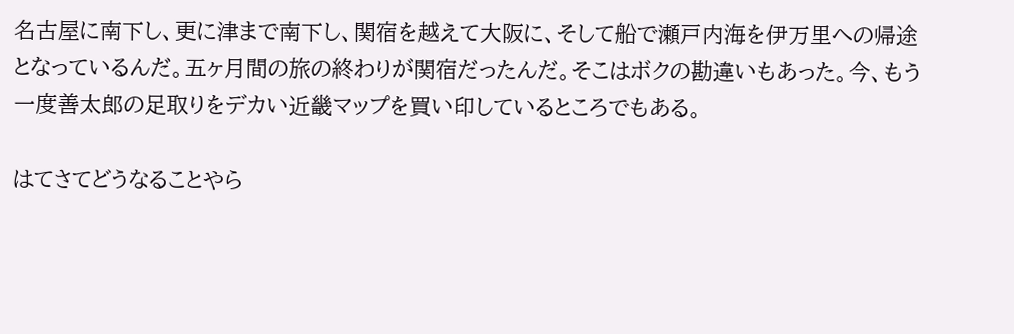名古屋に南下し、更に津まで南下し、関宿を越えて大阪に、そして船で瀬戸内海を伊万里への帰途となっているんだ。五ヶ月間の旅の終わりが関宿だったんだ。そこはボクの勘違いもあった。今、もう一度善太郎の足取りをデカい近畿マップを買い印しているところでもある。

はてさてどうなることやら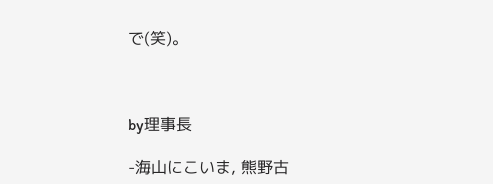で(笑)。



by理事長

-海山にこいま, 熊野古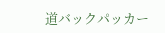道バックパッカー